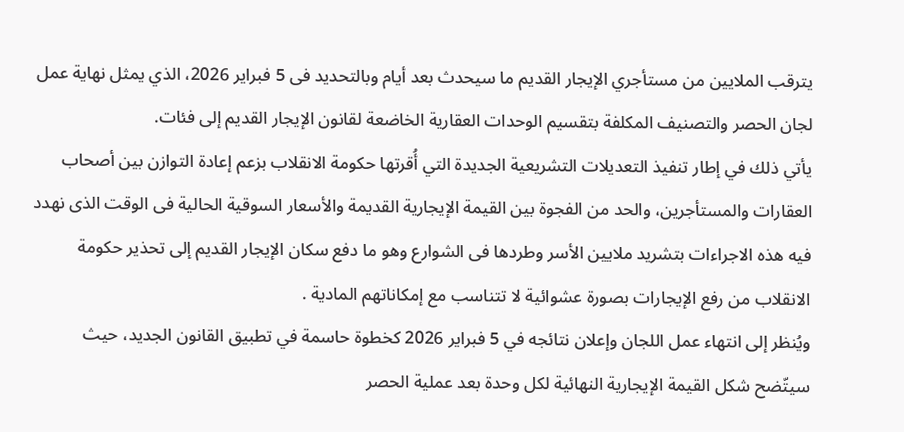يترقب الملايين من مستأجري الإيجار القديم ما سيحدث بعد أيام وبالتحديد فى 5 فبراير 2026، الذي يمثل نهاية عمل لجان الحصر والتصنيف المكلفة بتقسيم الوحدات العقارية الخاضعة لقانون الإيجار القديم إلى فئات.
يأتي ذلك في إطار تنفيذ التعديلات التشريعية الجديدة التي أُقرتها حكومة الانقلاب بزعم إعادة التوازن بين أصحاب العقارات والمستأجرين، والحد من الفجوة بين القيمة الإيجارية القديمة والأسعار السوقية الحالية فى الوقت الذى نهدد فيه هذه الاجراءات بتشريد ملايين الأسر وطردها فى الشوارع وهو ما دفع سكان الإيجار القديم إلى تحذير حكومة الانقلاب من رفع الإيجارات بصورة عشوائية لا تتناسب مع إمكاناتهم المادية .
ويُنظر إلى انتهاء عمل اللجان وإعلان نتائجه في 5 فبراير 2026 كخطوة حاسمة في تطبيق القانون الجديد، حيث سيتّضح شكل القيمة الإيجارية النهائية لكل وحدة بعد عملية الحصر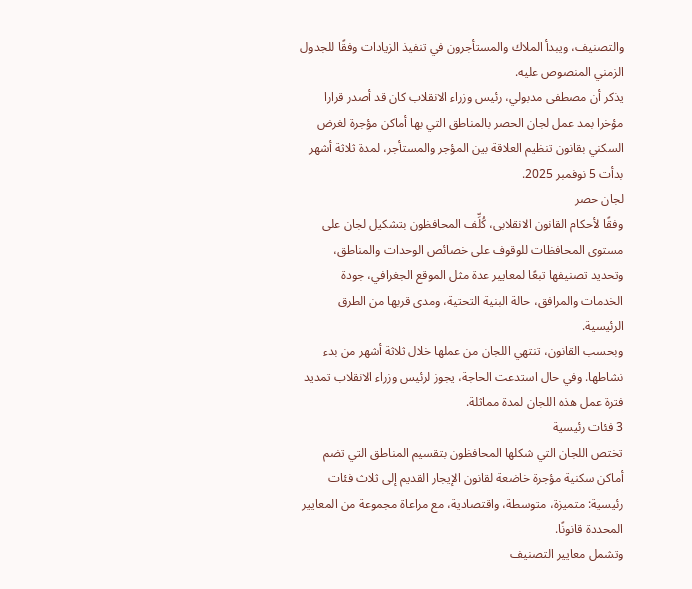والتصنيف، ويبدأ الملاك والمستأجرون في تنفيذ الزيادات وفقًا للجدول الزمني المنصوص عليه.
يذكر أن مصطفى مدبولي، رئيس وزراء الانقلاب كان قد أصدر قرارا مؤخرا بمد عمل لجان الحصر بالمناطق التي بها أماكن مؤجرة لغرض السكني بقانون تنظيم العلاقة بين المؤجر والمستأجر، لمدة ثلاثة أشهر بدأت 5 نوفمبر 2025.
لجان حصر
وفقًا لأحكام القانون الانقلابى، كُلِّف المحافظون بتشكيل لجان على مستوى المحافظات للوقوف على خصائص الوحدات والمناطق، وتحديد تصنيفها تبعًا لمعايير عدة مثل الموقع الجغرافي، جودة الخدمات والمرافق، حالة البنية التحتية، ومدى قربها من الطرق الرئيسية.
وبحسب القانون، تنتهي اللجان من عملها خلال ثلاثة أشهر من بدء نشاطها. وفي حال استدعت الحاجة، يجوز لرئيس وزراء الانقلاب تمديد فترة عمل هذه اللجان لمدة مماثلة.
3 فئات رئيسية
تختص اللجان التي شكلها المحافظون بتقسيم المناطق التي تضم أماكن سكنية مؤجرة خاضعة لقانون الإيجار القديم إلى ثلاث فئات رئيسية: متميزة، متوسطة، واقتصادية، مع مراعاة مجموعة من المعايير المحددة قانونًا.
وتشمل معايير التصنيف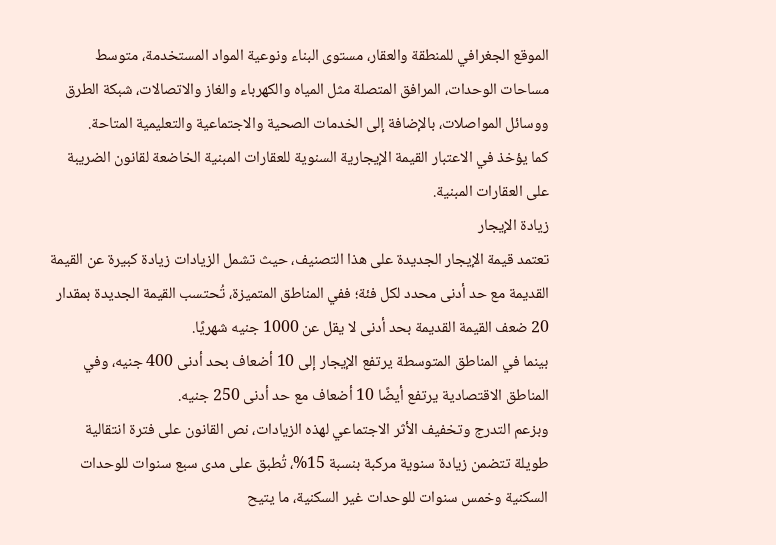الموقع الجغرافي للمنطقة والعقار، مستوى البناء ونوعية المواد المستخدمة، متوسط مساحات الوحدات، المرافق المتصلة مثل المياه والكهرباء والغاز والاتصالات، شبكة الطرق ووسائل المواصلات، بالإضافة إلى الخدمات الصحية والاجتماعية والتعليمية المتاحة.
كما يؤخذ في الاعتبار القيمة الإيجارية السنوية للعقارات المبنية الخاضعة لقانون الضريبة على العقارات المبنية.
زيادة الإيجار
تعتمد قيمة الإيجار الجديدة على هذا التصنيف، حيث تشمل الزيادات زيادة كبيرة عن القيمة القديمة مع حد أدنى محدد لكل فئة؛ ففي المناطق المتميزة، تُحتسب القيمة الجديدة بمقدار 20 ضعف القيمة القديمة بحد أدنى لا يقل عن 1000 جنيه شهريًا.
بينما في المناطق المتوسطة يرتفع الإيجار إلى 10 أضعاف بحد أدنى 400 جنيه، وفي المناطق الاقتصادية يرتفع أيضًا 10 أضعاف مع حد أدنى 250 جنيه.
وبزعم التدرج وتخفيف الأثر الاجتماعي لهذه الزيادات، نص القانون على فترة انتقالية طويلة تتضمن زيادة سنوية مركبة بنسبة 15%، تُطبق على مدى سبع سنوات للوحدات السكنية وخمس سنوات للوحدات غير السكنية، ما يتيح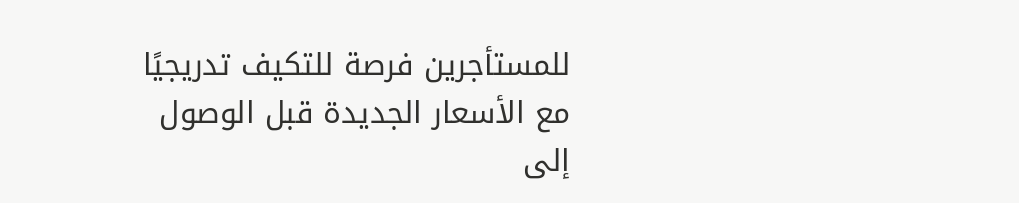للمستأجرين فرصة للتكيف تدريجيًا مع الأسعار الجديدة قبل الوصول إلى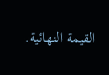القيمة النهائية.